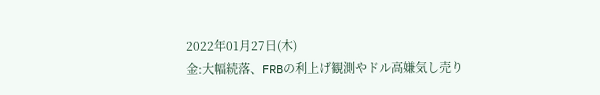2022年01月27日(木)
金:大幅続落、FRBの利上げ観測やドル高嫌気し売り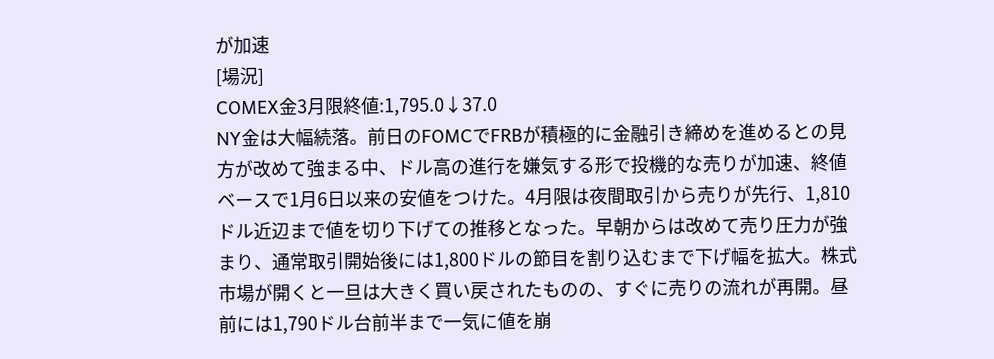が加速
[場況]
COMEX金3月限終値:1,795.0↓37.0
NY金は大幅続落。前日のFOMCでFRBが積極的に金融引き締めを進めるとの見方が改めて強まる中、ドル高の進行を嫌気する形で投機的な売りが加速、終値ベースで1月6日以来の安値をつけた。4月限は夜間取引から売りが先行、1,810ドル近辺まで値を切り下げての推移となった。早朝からは改めて売り圧力が強まり、通常取引開始後には1,800ドルの節目を割り込むまで下げ幅を拡大。株式市場が開くと一旦は大きく買い戻されたものの、すぐに売りの流れが再開。昼前には1,790ドル台前半まで一気に値を崩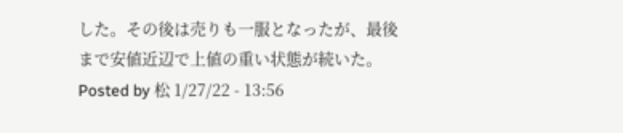した。その後は売りも一服となったが、最後まで安値近辺で上値の重い状態が続いた。
Posted by 松 1/27/22 - 13:56